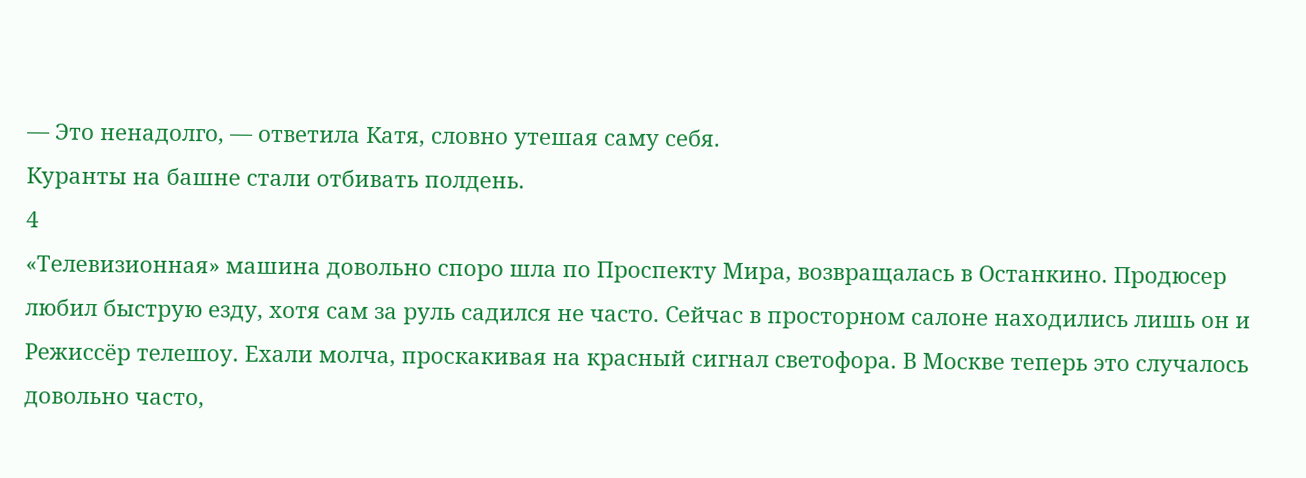— Это ненадолго, — ответила Катя, словно утешая саму себя.
Куранты на башне стали отбивать полдень.
4
«Телевизионная» машина довольно споро шла по Проспекту Мира, возвращалась в Останкино. Продюсер любил быструю езду, хотя сам за руль садился не часто. Сейчас в просторном салоне находились лишь он и Режиссёр телешоу. Ехали молча, проскакивая на красный сигнал светофора. В Москве теперь это случалось довольно часто,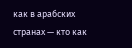как в арабских странах — кто как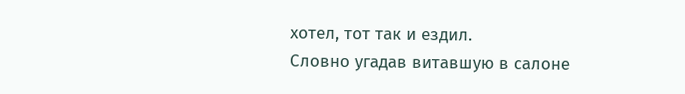хотел, тот так и ездил.
Словно угадав витавшую в салоне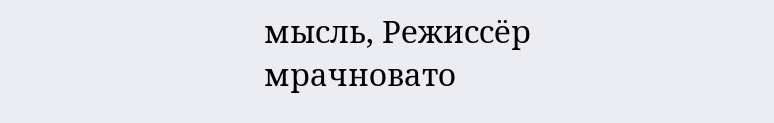мысль, Режиссёр мрачновато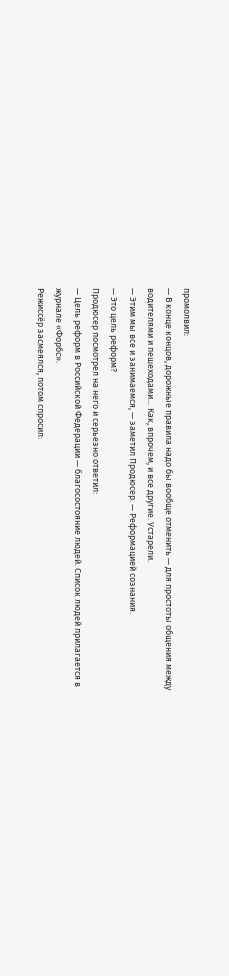промолвил:
— В конце концов, дорожные правила надо бы вообще отменить — для простоты общения между водителями и пешеходами… Как, впрочем, и все другие. Устарели.
— Этим мы все и занимаемся, — заметил Продюсер. — Реформацией сознания.
— Это цель реформ?
Продюсер посмотрел на него и серьезно ответил:
— Цель реформ в Российской Федерации — благосостояние людей. Список людей прилагается в журнале «Форбс».
Режиссёр засмеялся, потом спросил: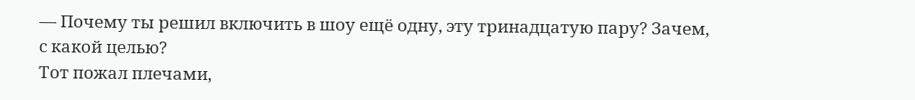— Почему ты решил включить в шоу ещё одну, эту тринадцатую пару? Зачем, с какой целью?
Тот пожал плечами,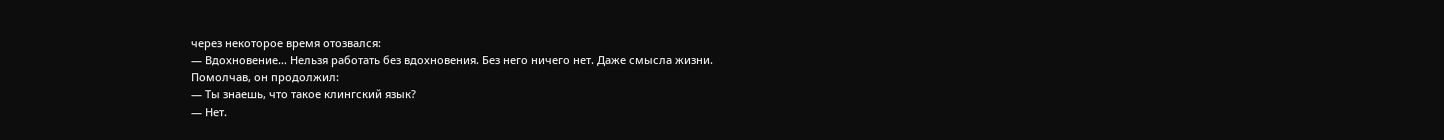через некоторое время отозвался:
— Вдохновение… Нельзя работать без вдохновения. Без него ничего нет. Даже смысла жизни.
Помолчав, он продолжил:
— Ты знаешь, что такое клингский язык?
— Нет.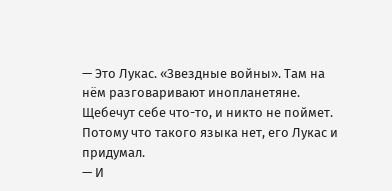— Это Лукас. «Звездные войны». Там на нём разговаривают инопланетяне. Щебечут себе что-то, и никто не поймет. Потому что такого языка нет, его Лукас и придумал.
— И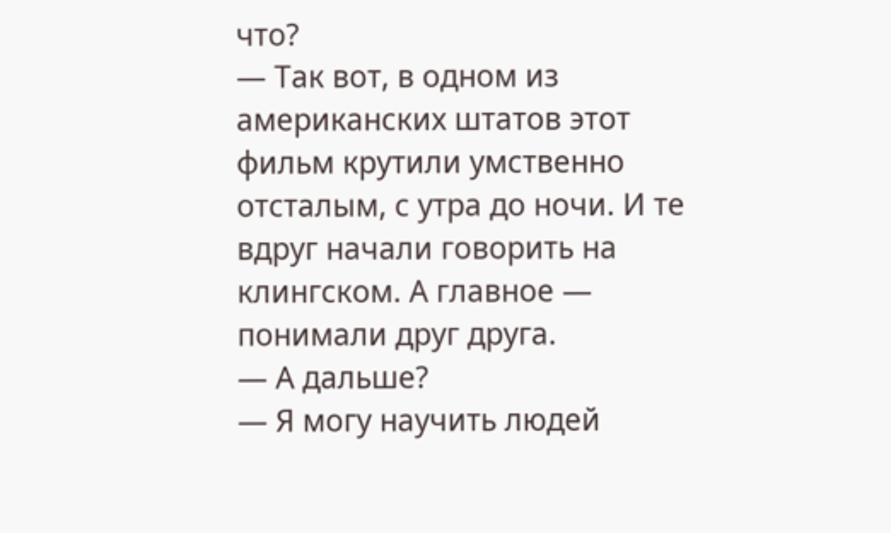что?
— Так вот, в одном из американских штатов этот фильм крутили умственно отсталым, с утра до ночи. И те вдруг начали говорить на клингском. А главное — понимали друг друга.
— А дальше?
— Я могу научить людей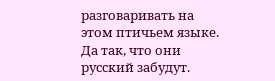разговаривать на этом птичьем языке. Да так, что они русский забудут.